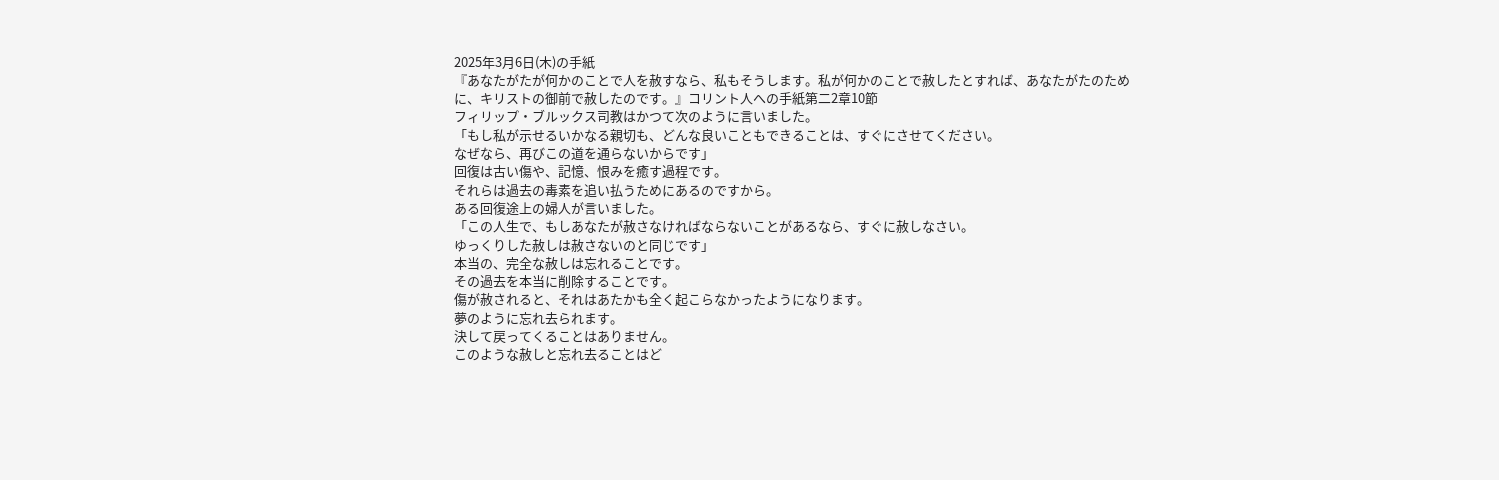2025年3月6日(木)の手紙
『あなたがたが何かのことで人を赦すなら、私もそうします。私が何かのことで赦したとすれば、あなたがたのために、キリストの御前で赦したのです。』コリント人への手紙第二2章10節
フィリップ・ブルックス司教はかつて次のように言いました。
「もし私が示せるいかなる親切も、どんな良いこともできることは、すぐにさせてください。
なぜなら、再びこの道を通らないからです」
回復は古い傷や、記憶、恨みを癒す過程です。
それらは過去の毒素を追い払うためにあるのですから。
ある回復途上の婦人が言いました。
「この人生で、もしあなたが赦さなければならないことがあるなら、すぐに赦しなさい。
ゆっくりした赦しは赦さないのと同じです」
本当の、完全な赦しは忘れることです。
その過去を本当に削除することです。
傷が赦されると、それはあたかも全く起こらなかったようになります。
夢のように忘れ去られます。
決して戻ってくることはありません。
このような赦しと忘れ去ることはど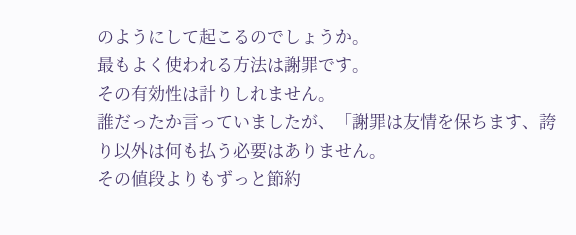のようにして起こるのでしょうか。
最もよく使われる方法は謝罪です。
その有効性は計りしれません。
誰だったか言っていましたが、「謝罪は友情を保ちます、誇り以外は何も払う必要はありません。
その値段よりもずっと節約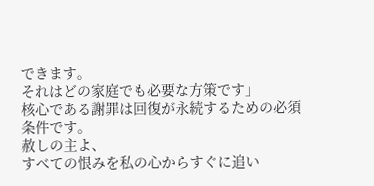できます。
それはどの家庭でも必要な方策です」
核心である謝罪は回復が永続するための必須条件です。
赦しの主よ、
すべての恨みを私の心からすぐに追い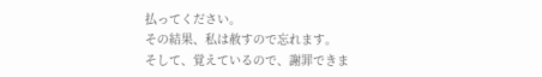払ってください。
その結果、私は赦すので忘れます。
そして、覚えているので、謝罪できま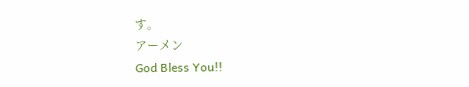す。
アーメン
God Bless You!!